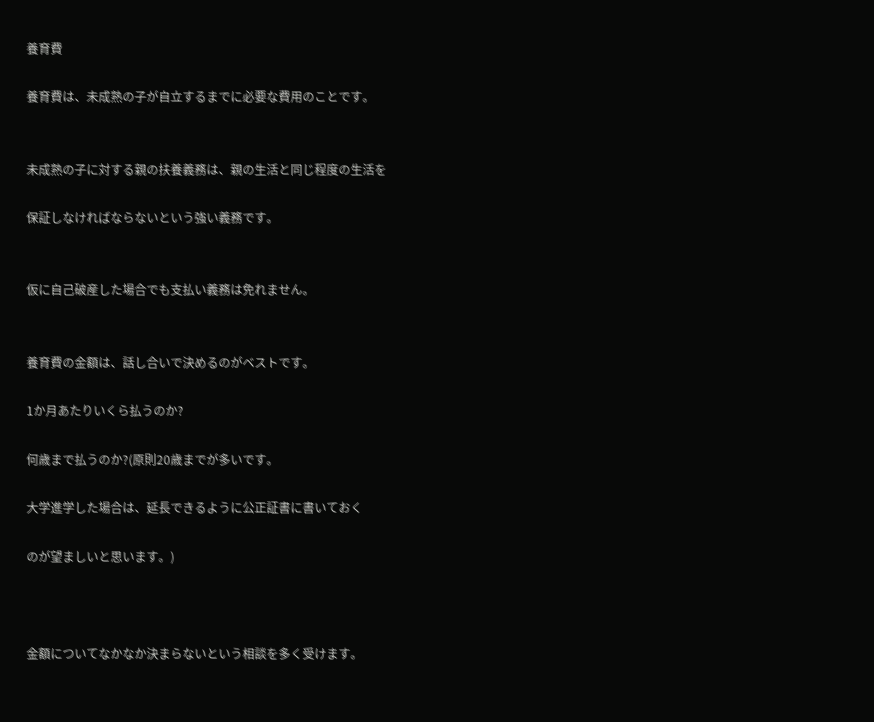養育費

養育費は、未成熟の子が自立するまでに必要な費用のことです。


未成熟の子に対する親の扶養義務は、親の生活と同じ程度の生活を

保証しなければならないという強い義務です。


仮に自己破産した場合でも支払い義務は免れません。


養育費の金額は、話し合いで決めるのがベストです。

1か月あたりいくら払うのか?

何歳まで払うのか?(原則20歳までが多いです。

大学進学した場合は、延長できるように公正証書に書いておく

のが望ましいと思います。)



金額についてなかなか決まらないという相談を多く受けます。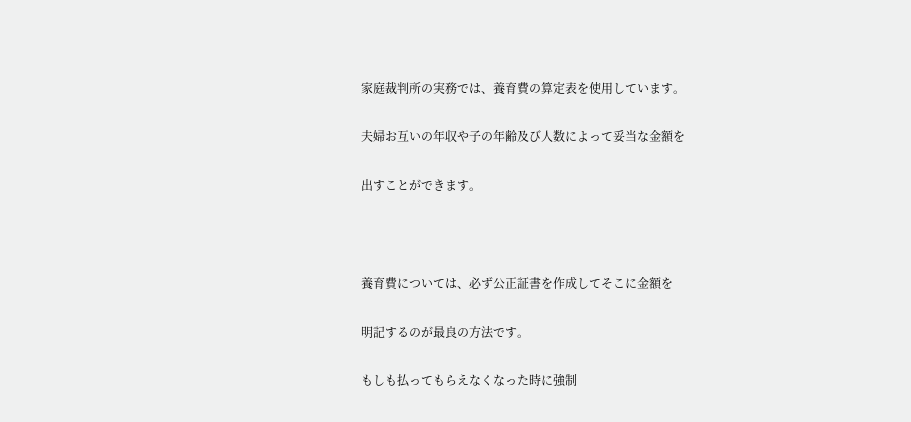家庭裁判所の実務では、養育費の算定表を使用しています。

夫婦お互いの年収や子の年齢及び人数によって妥当な金額を

出すことができます。



養育費については、必ず公正証書を作成してそこに金額を

明記するのが最良の方法です。

もしも払ってもらえなくなった時に強制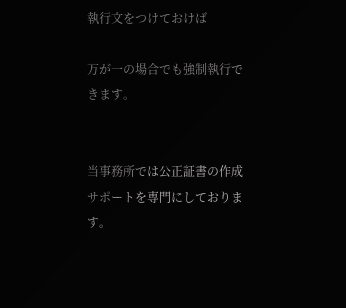執行文をつけておけば

万が一の場合でも強制執行できます。


当事務所では公正証書の作成サポートを専門にしております。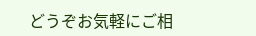どうぞお気軽にご相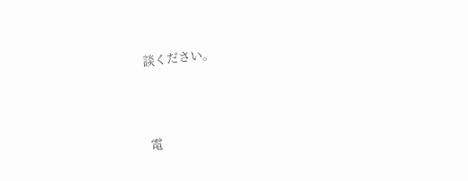談ください。



電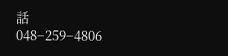話 048−259−4806